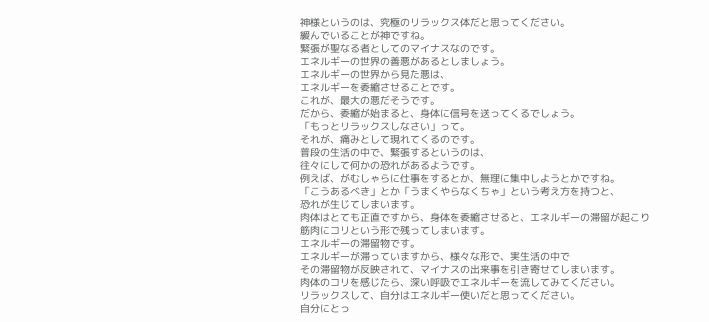神様というのは、究極のリラックス体だと思ってください。
緩んでいることが神ですね。
緊張が聖なる者としてのマイナスなのです。
エネルギーの世界の善悪があるとしましょう。
エネルギーの世界から見た悪は、
エネルギーを委縮させることです。
これが、最大の悪だそうです。
だから、委縮が始まると、身体に信号を送ってくるでしょう。
「もっとリラックスしなさい」って。
それが、痛みとして現れてくるのです。
普段の生活の中で、緊張するというのは、
往々にして何かの恐れがあるようです。
例えば、がむしゃらに仕事をするとか、無理に集中しようとかですね。
「こうあるべき」とか「うまくやらなくちゃ」という考え方を持つと、
恐れが生じてしまいます。
肉体はとても正直ですから、身体を委縮させると、エネルギーの滞留が起こり
筋肉にコリという形で残ってしまいます。
エネルギーの滞留物です。
エネルギーが滞っていますから、様々な形で、実生活の中で
その滞留物が反映されて、マイナスの出来事を引き寄せてしまいます。
肉体のコリを感じたら、深い呼吸でエネルギーを流してみてください。
リラックスして、自分はエネルギー使いだと思ってください。
自分にとっ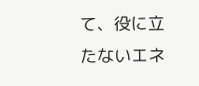て、役に立たないエネ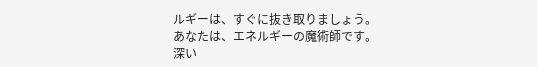ルギーは、すぐに抜き取りましょう。
あなたは、エネルギーの魔術師です。
深い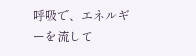呼吸で、エネルギーを流して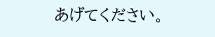あげてください。